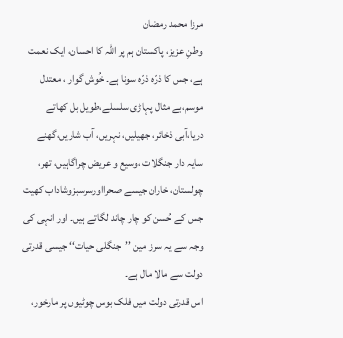مرزا محمد رمضان
وطنِ عزیز، پاکستان ہم پر اللہ کا احسان، ایک نعمت ہے، جس کا ذرّہ ذرّہ سونا ہے۔ خُوش گوار ، معتدل موسم،بے مثال پہاڑی سلسلے،طویل بل کھاتے دریا،آبی ذخائر، جھیلیں، نہریں، آب شاریں،گھنے سایہ دار جنگلات ،وسیع و عریض چراگاہیں، تھر، چولستان، خاران جیسے صحرااورسرسبزوشاداب کھیت جس کے حُسن کو چار چاند لگاتے ہیں۔ اور انہی کی وجہ سے یہ سرز مین ’’جنگلی حیات‘‘ جیسی قدرتی دولت سے مالا مال ہے۔
اس قدرتی دولت میں فلک بوس چوٹیوں پر مارخور،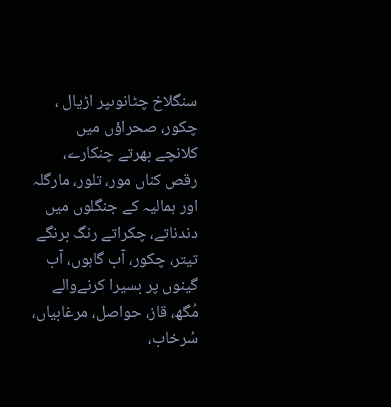سنگلاخ چٹانوںپر اڑیال ، چکور، صحراؤں میں کلانچے بھرتے چنکارے، رقص کناں مور، تلور، مارگلہ اور ہمالیہ کے جنگلوں میں دندناتے، چکراتے رنگ برنگے تیتر، چکور، آب گاہوں، آب گینوں پر بسیرا کرنےوالے مُگھ، قاز، حواصل، مرغابیاں، سُرخاب،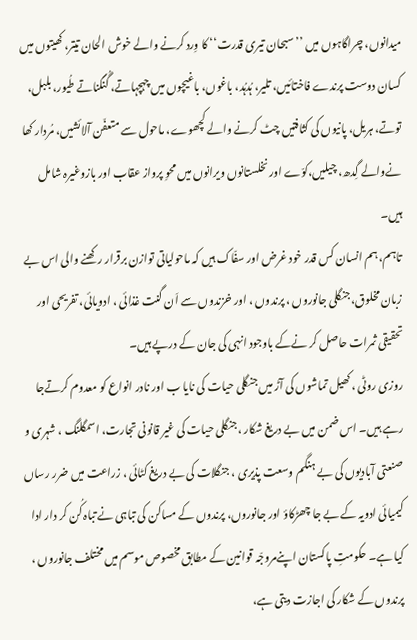میدانوں، چراگاہوں میں ’’سبحان تیری قدرت‘‘ کا وِرد کرنے والے خوش الحان تیتر، کھیتوں میں کسان دوست پرندے فاختائیں، تلیر، ہُدہُد، باغوں، باغیچوں میں چہچہاتے، گُنگناتے طُیور، بلبل، توتے، ہریل، پانیوں کی کثافتیں چٹ کرنے والے کچھوے، ماحول سے متعفّن آلائشیں، مُردار کھا نےوالے گِدھ، چیلیں،کوّے اور نخلستانوں ویرانوں میں محوِ پرواز عقاب اور بازوغیرہ شامل ہیں۔
تاہم، ہم انسان کس قدر خود غرض اور سفّاک ہیں کہ ماحولیاتی توازن برقرار رکھنے والی اس بے زبان مخلوق،جنگلی جانوروں ، پرندوں ، اور خزندوں سے اَن گنت غذائی ، ادویائی، تفریحی اور تحقیقی ثمرات حاصل کر نےکے باوجود انہی کی جان کے درپے ہیں۔
روزی روٹی ، کھیل تماشوں کی آڑ میں جنگلی حیات کی نایا ب اور نادر انواع کو معدوم کرتےجا رہے ہیں۔ اس ضمن میں بے دریغ شکار ،جنگلی حیات کی غیر قانونی تجارت، اسمگلنگ ، شہری و صنعتی آبادیوں کی بے ہنگم وسعت پذیری ، جنگلات کی بے دریغ کٹائی ، زراعت میں ضرر رساں کیمیائی ادویہ کے بے جا چھڑکاؤ اور جانوروں، پرندوں کے مساکن کی تباہی نے تباہ کُن کر دار ادا کیا ہے۔ حکومتِ پاکستان اپنےمروجّہ قوانین کے مطابق مخصوص موسم میں مختلف جانوروں ، پرندوں کے شکار کی اجازت دیتی ہے،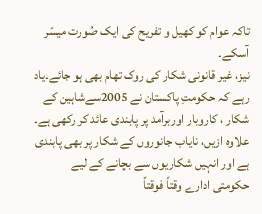تاکہ عوام کو کھیل و تفریح کی ایک صُورت میسّر آسکے۔
نیز، غیر قانونی شکار کی روک تھام بھی ہو جائے۔یاد رہے کہ حکومتِ پاکستان نے 2005سےشاہین کے شکار ، کاروبار اوربرآمد پر پابندی عائد کر رکھی ہے۔ علاوہ ازیں، نایاب جانوروں کے شکار پر بھی پابندی ہے اور انہیں شکاریوں سے بچانے کے لیے حکومتی ادارے وقتاً فوقتاً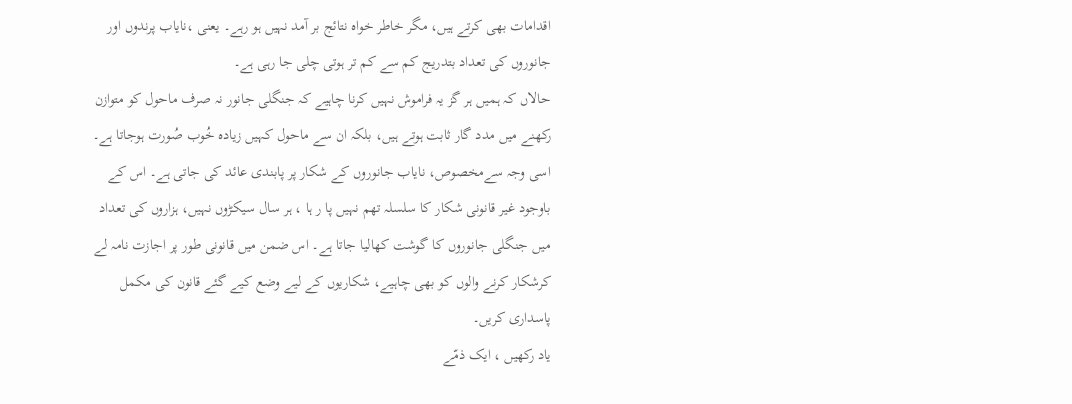اقدامات بھی کرتے ہیں، مگر خاطر خواہ نتائج بر آمد نہیں ہو رہے۔ یعنی ،نایاب پرندوں اور جانوروں کی تعداد بتدریج کم سے کم تر ہوتی چلی جا رہی ہے۔
حالاں کہ ہمیں ہر گز یہ فراموش نہیں کرنا چاہیے کہ جنگلی جانور نہ صرف ماحول کو متوازن رکھنے میں مدد گار ثابت ہوتے ہیں، بلکہ ان سے ماحول کہیں زیادہ خُوب صُورت ہوجاتا ہے۔ اسی وجہ سےمخصوص، نایاب جانوروں کے شکار پر پابندی عائد کی جاتی ہے۔ اس کے باوجود غیر قانونی شکار کا سلسلہ تھم نہیں پا ر ہا ، ہر سال سیکڑوں نہیں، ہزاروں کی تعداد میں جنگلی جانوروں کا گوشت کھالیا جاتا ہے۔ اس ضمن میں قانونی طور پر اجازت نامہ لے کرشکار کرنے والوں کو بھی چاہیے، شکاریوں کے لیے وضع کیے گئے قانون کی مکمل پاسداری کریں۔
یاد رکھیں ، ایک ذمّے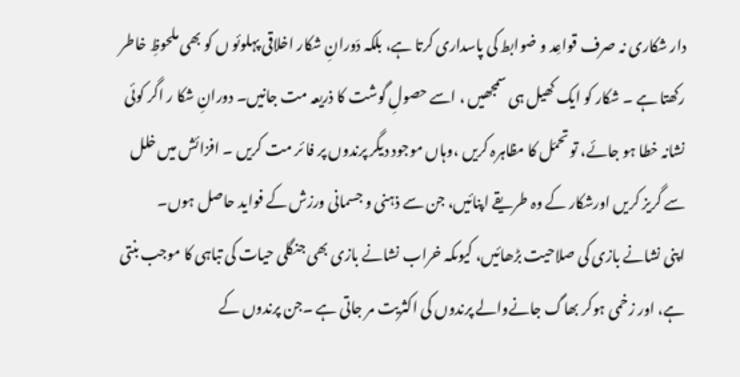دار شکاری نہ صرف قواعِد و ضوابط کی پاسداری کرتا ہے، بلکہ دَورانِ شکار اخلاقی پہلوئو ں کو بھی ملحوظِ خاطر رکھتا ہے ۔ شکار کو ایک کھیل ہی سمجھیں ، اسے حصولِ گوشت کا ذریعہ مت جانیں۔ دورانِ شکا ر اگر کوئی نشانہ خطا ہو جائے، تو تحمّل کا مظاہرہ کریں ،وہاں موجود دیگر پرندوں پر فا ئر مت کریں ۔ افزائش میں خلل سے گریز کریں اورشکار کے وہ طریقے اپنائیں، جن سے ذہنی و جسمانی ورزش کے فواید حاصل ہوں۔
اپنی نشانے بازی کی صلاحیت بڑھائیں، کیوںکہ خراب نشانے بازی بھی جنگلی حیات کی تباہی کا موجب بنتی ہے، اور زخمی ہوکر بھاگ جانےوالے پرندوں کی اکثریت مر جاتی ہے ۔جن پرندوں کے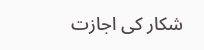شکار کی اجازت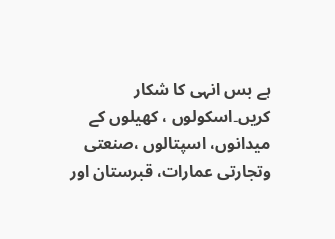ہے بس انہی کا شکار کریں۔اسکولوں ، کھیلوں کے میدانوں، اسپتالوں ،صنعتی وتجارتی عمارات، قبرستان اور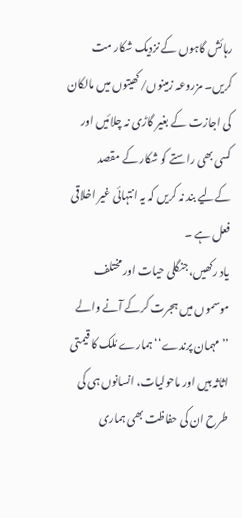رہائش گاہوں کے نزدیک شکار مت کریں۔ مزروعہ زمینوں/کھیتوں میں مالکان کی اجازت کے بغیر گاڑی نہ چلائیں اور کسی بھی راستے کو شکار کے مقصد کےلیے بند نہ کریں کہ یہ انتہائی غیر اخلاقی فعل ہے ۔
یاد رکھیں،جنگلی حیات اور مختلف موسموں میں ہجرت کرکے آنے والے ’’مہمان پرندے‘‘ ہمارے مُلک کا قیمتی اثاثہ ہیں اور ماحولیات، انسانوں ہی کی طرح ان کی حفاظت بھی ہماری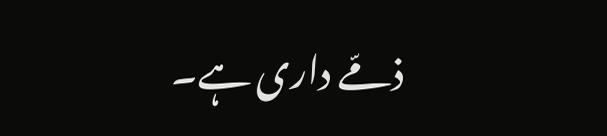ذمّے داری ہے۔